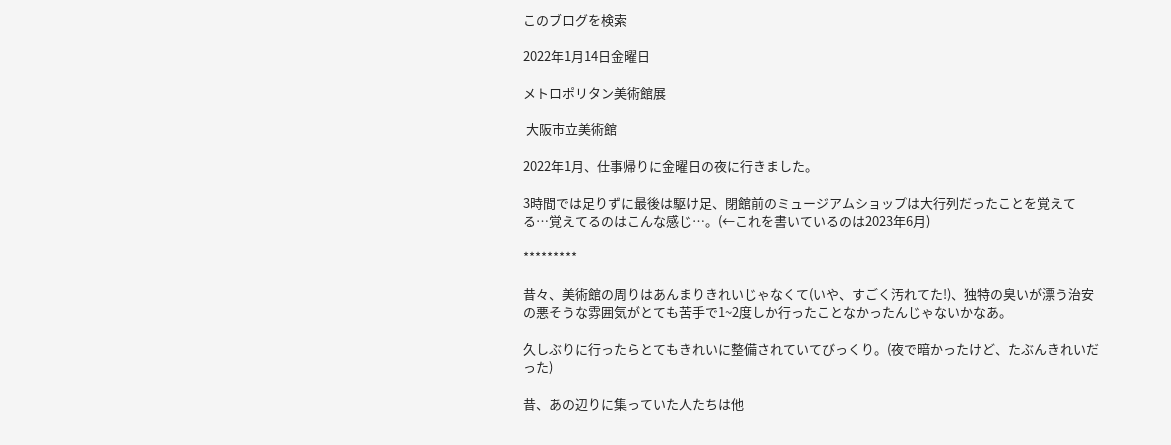このブログを検索

2022年1月14日金曜日

メトロポリタン美術館展

 大阪市立美術館

2022年1月、仕事帰りに金曜日の夜に行きました。

3時間では足りずに最後は駆け足、閉館前のミュージアムショップは大行列だったことを覚えてる…覚えてるのはこんな感じ…。(←これを書いているのは2023年6月)

*********

昔々、美術館の周りはあんまりきれいじゃなくて(いや、すごく汚れてた!)、独特の臭いが漂う治安の悪そうな雰囲気がとても苦手で1~2度しか行ったことなかったんじゃないかなあ。

久しぶりに行ったらとてもきれいに整備されていてびっくり。(夜で暗かったけど、たぶんきれいだった)

昔、あの辺りに集っていた人たちは他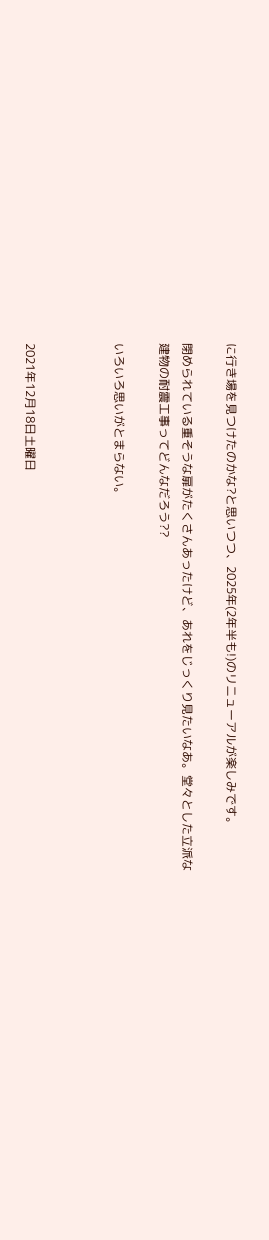に行き場を見つけたのかな?と思いつつ、2025年(2年半も!)のリニューアルが楽しみです。

閉められている重そうな扉がたくさんあったけど、あれをじっくり見たいなあ。堂々とした立派な建物の耐震工事ってどんなだろう??

いろいろ思いがとまらない。



2021年12月18日土曜日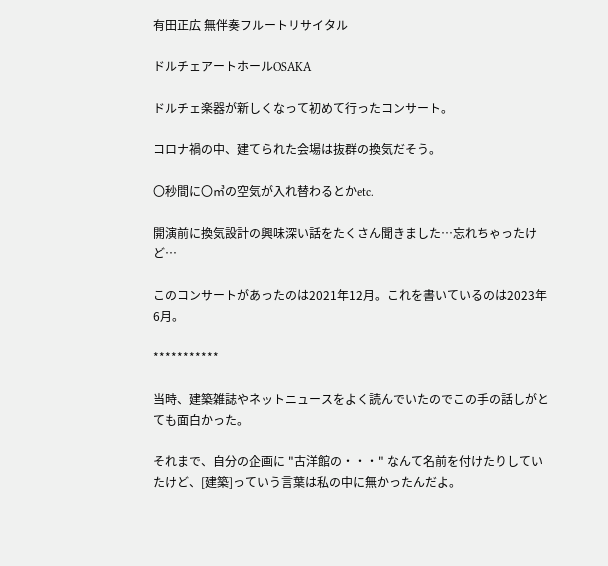有田正広 無伴奏フルートリサイタル

ドルチェアートホールOSAKA

ドルチェ楽器が新しくなって初めて行ったコンサート。

コロナ禍の中、建てられた会場は抜群の換気だそう。

〇秒間に〇㎥の空気が入れ替わるとかetc.

開演前に換気設計の興味深い話をたくさん聞きました…忘れちゃったけど…

このコンサートがあったのは2021年12月。これを書いているのは2023年6月。

***********

当時、建築雑誌やネットニュースをよく読んでいたのでこの手の話しがとても面白かった。

それまで、自分の企画に "古洋館の・・・" なんて名前を付けたりしていたけど、[建築]っていう言葉は私の中に無かったんだよ。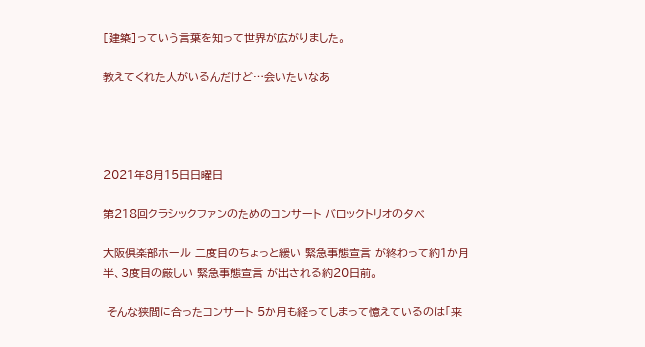[建築]っていう言葉を知って世界が広がりました。

教えてくれた人がいるんだけど…会いたいなあ




2021年8月15日日曜日

第218回クラシックファンのためのコンサート バロックトリオの夕べ

大阪倶楽部ホール 二度目のちょっと緩い 緊急事態宣言 が終わって約1か月半、3度目の厳しい 緊急事態宣言 が出される約20日前。

 そんな狭間に合ったコンサート 5か月も経ってしまって憶えているのは「来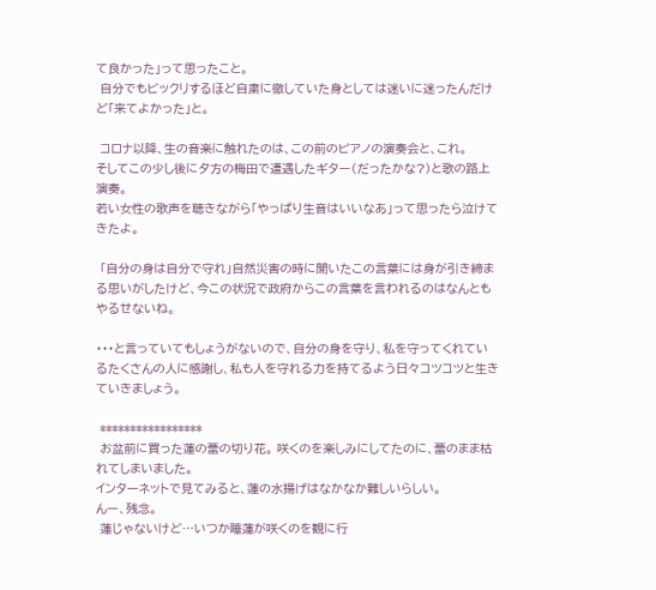て良かった」って思ったこと。
 自分でもビックリするほど自粛に徹していた身としては迷いに迷ったんだけど「来てよかった」と。

 コロナ以降、生の音楽に触れたのは、この前のピアノの演奏会と、これ。
そしてこの少し後に夕方の梅田で遭遇したギター(だったかな?)と歌の路上演奏。
若い女性の歌声を聴きながら「やっぱり生音はいいなあ」って思ったら泣けてきたよ。

 「自分の身は自分で守れ」自然災害の時に聞いたこの言葉には身が引き締まる思いがしたけど、今この状況で政府からこの言葉を言われるのはなんともやるせないね。

・・・と言っていてもしょうがないので、自分の身を守り、私を守ってくれているたくさんの人に感謝し、私も人を守れる力を持てるよう日々コツコツと生きていきましょう。

 *****************
 お盆前に買った蓮の蕾の切り花。 咲くのを楽しみにしてたのに、蕾のまま枯れてしまいました。
インターネットで見てみると、蓮の水揚げはなかなか難しいらしい。
んー、残念。
 蓮じゃないけど…いつか睡蓮が咲くのを観に行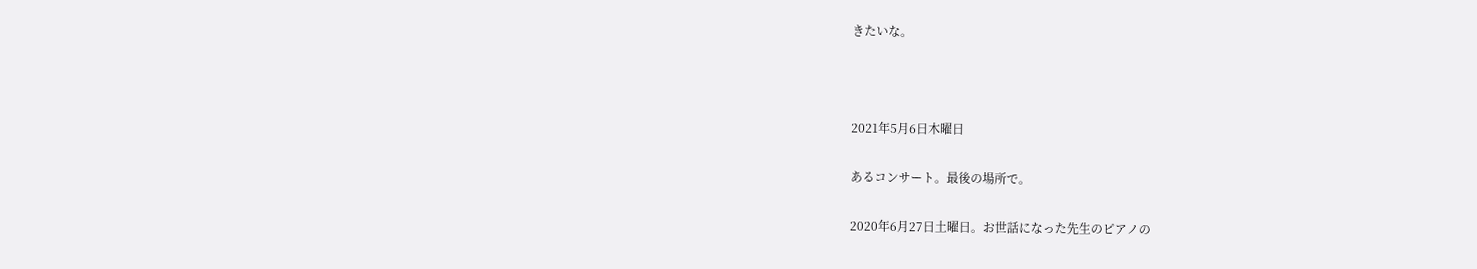きたいな。



2021年5月6日木曜日

あるコンサート。最後の場所で。

2020年6月27日土曜日。お世話になった先生のピアノの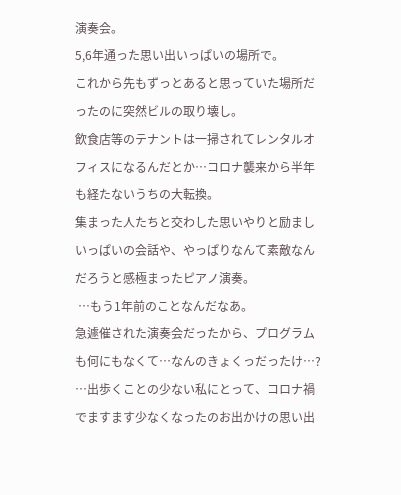演奏会。
5,6年通った思い出いっぱいの場所で。
これから先もずっとあると思っていた場所だったのに突然ビルの取り壊し。
飲食店等のテナントは一掃されてレンタルオフィスになるんだとか…コロナ襲来から半年も経たないうちの大転換。
集まった人たちと交わした思いやりと励ましいっぱいの会話や、やっぱりなんて素敵なんだろうと感極まったピアノ演奏。
 …もう1年前のことなんだなあ。
急遽催された演奏会だったから、プログラムも何にもなくて…なんのきょくっだったけ…?
…出歩くことの少ない私にとって、コロナ禍でますます少なくなったのお出かけの思い出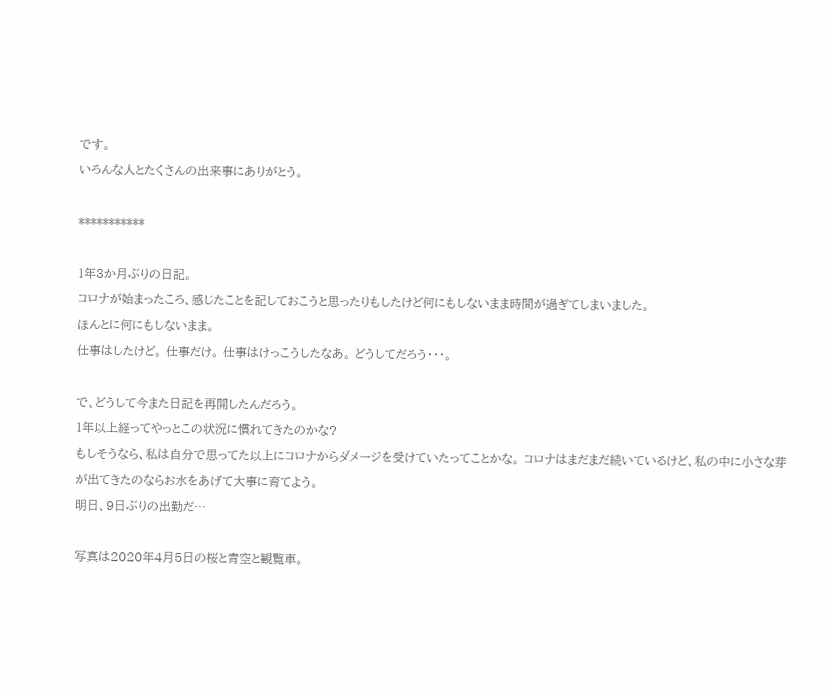です。
いろんな人とたくさんの出来事にありがとう。

***********

1年3か月ぶりの日記。
コロナが始まったころ、感じたことを記しておこうと思ったりもしたけど何にもしないまま時間が過ぎてしまいました。
ほんとに何にもしないまま。
仕事はしたけど。 仕事だけ。 仕事はけっこうしたなあ。 どうしてだろう・・・。

で、どうして今また日記を再開したんだろう。
1年以上経ってやっとこの状況に慣れてきたのかな?
もしそうなら、私は自分で思ってた以上にコロナからダメージを受けていたってことかな。 コロナはまだまだ続いているけど、私の中に小さな芽が出てきたのならお水をあげて大事に育てよう。
明日、9日ぶりの出勤だ…

写真は2020年4月5日の桜と青空と観覧車。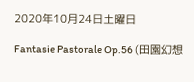2020年10月24日土曜日

Fantasie Pastorale Op.56 (田園幻想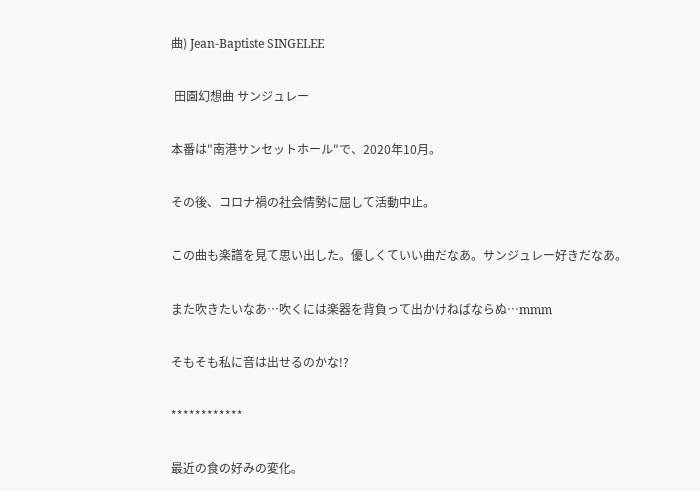曲) Jean-Baptiste SINGELEE

 田園幻想曲 サンジュレー

本番は"南港サンセットホール"で、2020年10月。

その後、コロナ禍の社会情勢に屈して活動中止。

この曲も楽譜を見て思い出した。優しくていい曲だなあ。サンジュレー好きだなあ。

また吹きたいなあ…吹くには楽器を背負って出かけねばならぬ…mmm

そもそも私に音は出せるのかな!?

************

最近の食の好みの変化。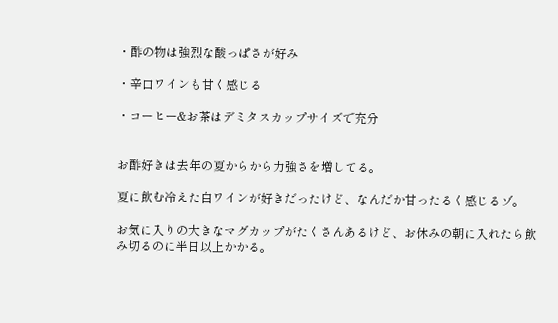・酢の物は強烈な酸っぱさが好み

・辛口ワインも甘く感じる

・コーヒー&お茶はデミタスカップサイズで充分


お酢好きは去年の夏からから力強さを増してる。

夏に飲む冷えた白ワインが好きだったけど、なんだか甘ったるく感じるゾ。

お気に入りの大きなマグカップがたくさんあるけど、お休みの朝に入れたら飲み切るのに半日以上かかる。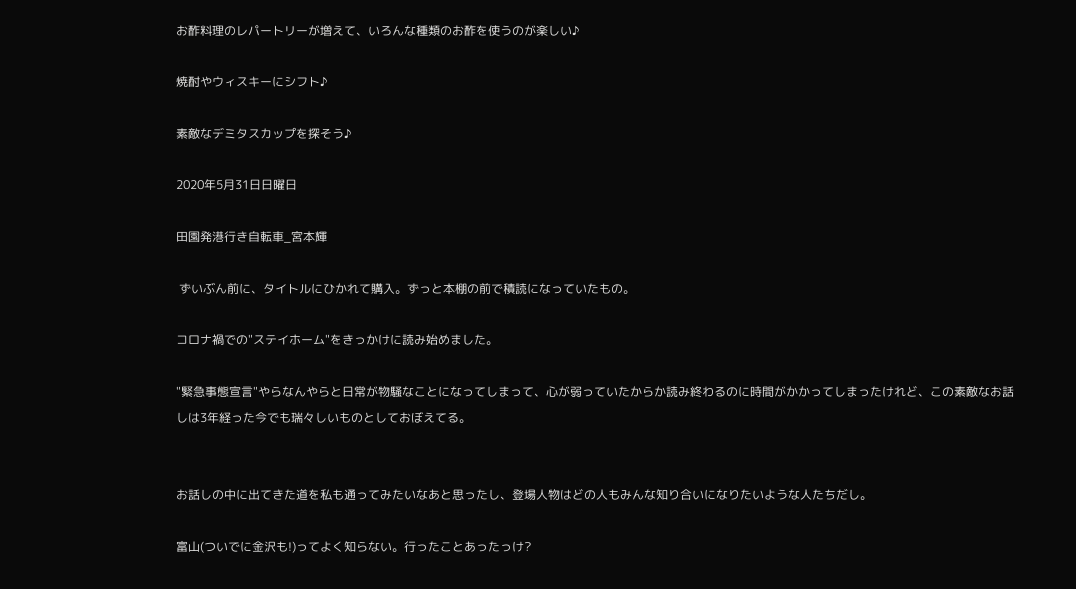お酢料理のレパートリーが増えて、いろんな種類のお酢を使うのが楽しい♪

焼酎やウィスキーにシフト♪

素敵なデミタスカップを探そう♪

2020年5月31日日曜日

田園発港行き自転車_宮本輝

 ずいぶん前に、タイトルにひかれて購入。ずっと本棚の前で積読になっていたもの。

コロナ禍での"ステイホーム"をきっかけに読み始めました。

"緊急事態宣言"やらなんやらと日常が物騒なことになってしまって、心が弱っていたからか読み終わるのに時間がかかってしまったけれど、この素敵なお話しは3年経った今でも瑞々しいものとしておぼえてる。


お話しの中に出てきた道を私も通ってみたいなあと思ったし、登場人物はどの人もみんな知り合いになりたいような人たちだし。

富山(ついでに金沢も!)ってよく知らない。行ったことあったっけ?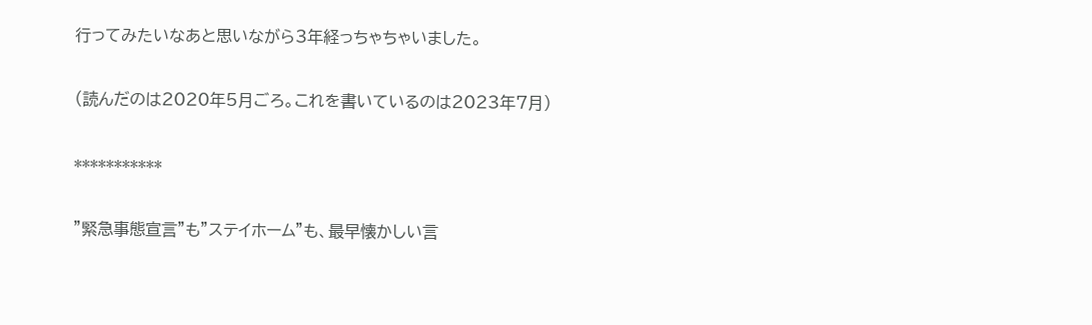行ってみたいなあと思いながら3年経っちゃちゃいました。

(読んだのは2020年5月ごろ。これを書いているのは2023年7月)

***********

"緊急事態宣言"も"ステイホーム"も、最早懐かしい言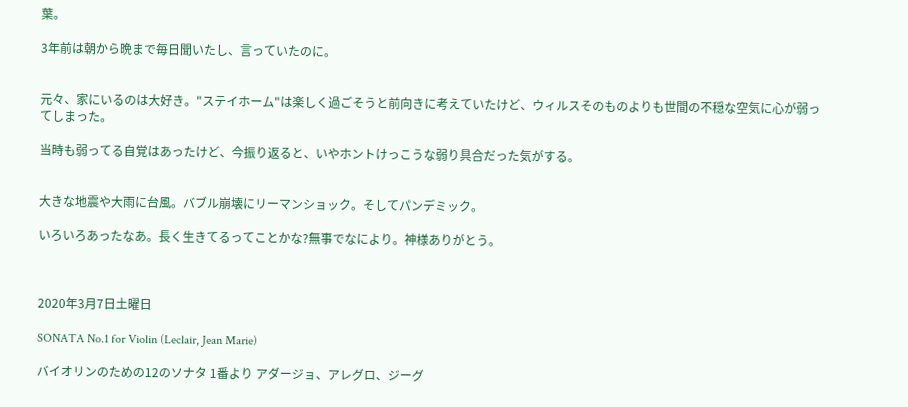葉。

3年前は朝から晩まで毎日聞いたし、言っていたのに。


元々、家にいるのは大好き。"ステイホーム"は楽しく過ごそうと前向きに考えていたけど、ウィルスそのものよりも世間の不穏な空気に心が弱ってしまった。

当時も弱ってる自覚はあったけど、今振り返ると、いやホントけっこうな弱り具合だった気がする。


大きな地震や大雨に台風。バブル崩壊にリーマンショック。そしてパンデミック。

いろいろあったなあ。長く生きてるってことかな?無事でなにより。神様ありがとう。



2020年3月7日土曜日

SONATA No.1 for Violin (Leclair, Jean Marie)

バイオリンのための12のソナタ 1番より アダージョ、アレグロ、ジーグ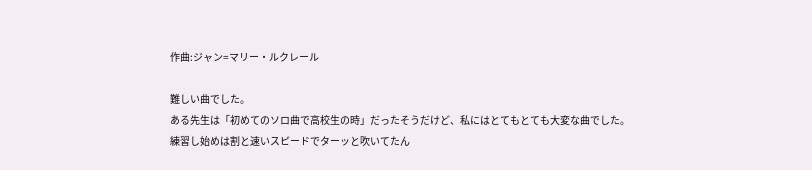作曲:ジャン=マリー・ルクレール

難しい曲でした。
ある先生は「初めてのソロ曲で高校生の時」だったそうだけど、私にはとてもとても大変な曲でした。
練習し始めは割と速いスピードでターッと吹いてたん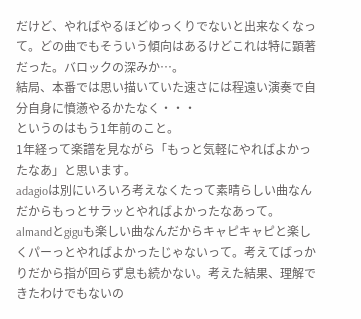だけど、やればやるほどゆっくりでないと出来なくなって。どの曲でもそういう傾向はあるけどこれは特に顕著だった。バロックの深みか…。
結局、本番では思い描いていた速さには程遠い演奏で自分自身に憤懣やるかたなく・・・
というのはもう1年前のこと。
1年経って楽譜を見ながら「もっと気軽にやればよかったなあ」と思います。
adagioは別にいろいろ考えなくたって素晴らしい曲なんだからもっとサラッとやればよかったなあって。
almandとgiguも楽しい曲なんだからキャピキャピと楽しくパーっとやればよかったじゃないって。考えてばっかりだから指が回らず息も続かない。考えた結果、理解できたわけでもないの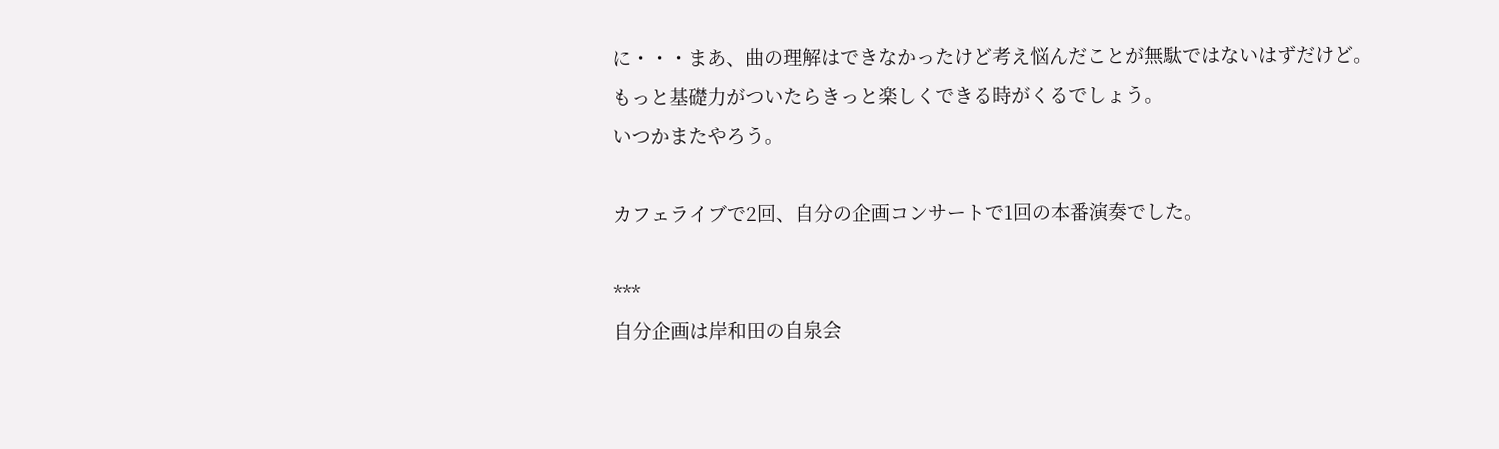に・・・まあ、曲の理解はできなかったけど考え悩んだことが無駄ではないはずだけど。
もっと基礎力がついたらきっと楽しくできる時がくるでしょう。
いつかまたやろう。

カフェライブで2回、自分の企画コンサートで1回の本番演奏でした。

***
自分企画は岸和田の自泉会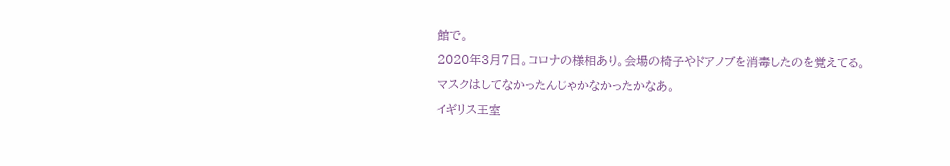館で。
2020年3月7日。コロナの様相あり。会場の椅子やドアノブを消毒したのを覚えてる。
マスクはしてなかったんじゃかなかったかなあ。
イギリス王室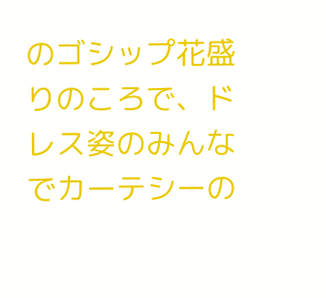のゴシップ花盛りのころで、ドレス姿のみんなでカーテシーの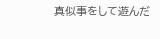真似事をして遊んだ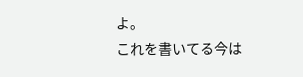よ。
これを書いてる今は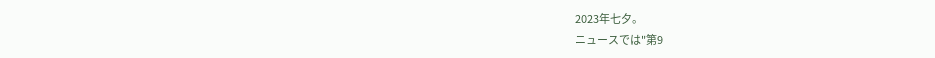2023年七夕。
ニュースでは"第9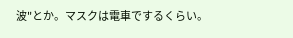波"とか。マスクは電車でするくらい。